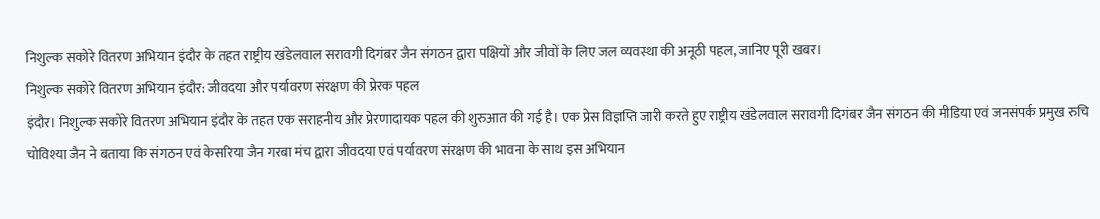निशुल्क सकोरे वितरण अभियान इंदौर के तहत राष्ट्रीय खंडेलवाल सरावगी दिगंबर जैन संगठन द्वारा पक्षियों और जीवों के लिए जल व्यवस्था की अनूठी पहल, जानिए पूरी खबर।
निशुल्क सकोरे वितरण अभियान इंदौर: जीवदया और पर्यावरण संरक्षण की प्रेरक पहल
इंदौर। निशुल्क सकोरे वितरण अभियान इंदौर के तहत एक सराहनीय और प्रेरणादायक पहल की शुरुआत की गई है। एक प्रेस विज्ञप्ति जारी करते हुए राष्ट्रीय खंडेलवाल सरावगी दिगंबर जैन संगठन की मीडिया एवं जनसंपर्क प्रमुख रुचि चोविश्या जैन ने बताया कि संगठन एवं केसरिया जैन गरबा मंच द्वारा जीवदया एवं पर्यावरण संरक्षण की भावना के साथ इस अभियान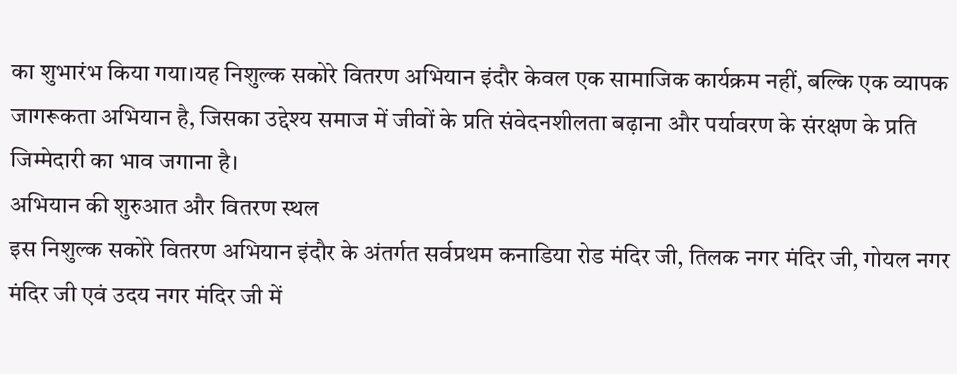का शुभारंभ किया गया।यह निशुल्क सकोरे वितरण अभियान इंदौर केवल एक सामाजिक कार्यक्रम नहीं, बल्कि एक व्यापक जागरूकता अभियान है, जिसका उद्देश्य समाज में जीवों के प्रति संवेदनशीलता बढ़ाना और पर्यावरण के संरक्षण के प्रति जिम्मेदारी का भाव जगाना है।
अभियान की शुरुआत और वितरण स्थल
इस निशुल्क सकोरे वितरण अभियान इंदौर के अंतर्गत सर्वप्रथम कनाडिया रोड मंदिर जी, तिलक नगर मंदिर जी, गोयल नगर मंदिर जी एवं उदय नगर मंदिर जी में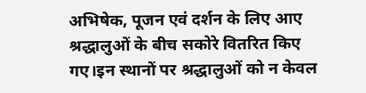अभिषेक, पूजन एवं दर्शन के लिए आए श्रद्धालुओं के बीच सकोरे वितरित किए गए।इन स्थानों पर श्रद्धालुओं को न केवल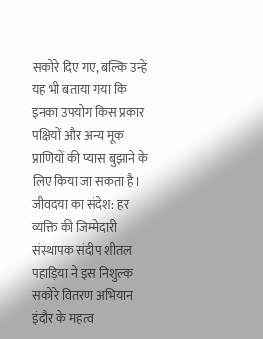सकोरे दिए गए, बल्कि उन्हें यह भी बताया गया कि इनका उपयोग किस प्रकार पक्षियों और अन्य मूक प्राणियों की प्यास बुझाने के लिए किया जा सकता है।
जीवदया का संदेश: हर व्यक्ति की जिम्मेदारी
संस्थापक संदीप शीतल पहाड़िया ने इस निशुल्क सकोरे वितरण अभियान इंदौर के महत्व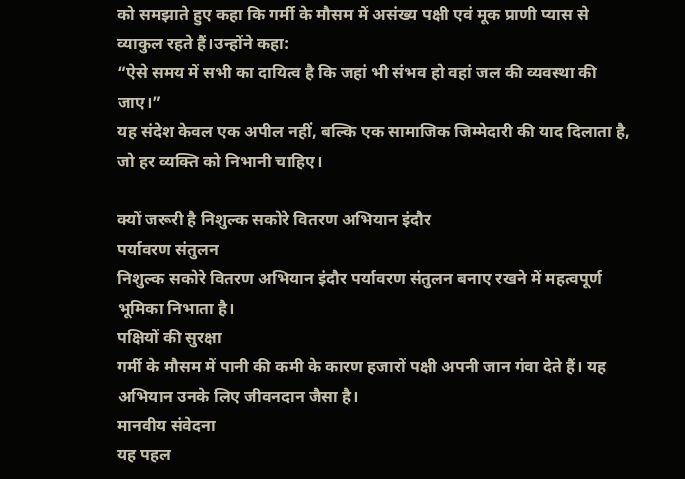को समझाते हुए कहा कि गर्मी के मौसम में असंख्य पक्षी एवं मूक प्राणी प्यास से व्याकुल रहते हैं।उन्होंने कहा:
“ऐसे समय में सभी का दायित्व है कि जहां भी संभव हो वहां जल की व्यवस्था की जाए।”
यह संदेश केवल एक अपील नहीं, बल्कि एक सामाजिक जिम्मेदारी की याद दिलाता है, जो हर व्यक्ति को निभानी चाहिए।

क्यों जरूरी है निशुल्क सकोरे वितरण अभियान इंदौर
पर्यावरण संतुलन
निशुल्क सकोरे वितरण अभियान इंदौर पर्यावरण संतुलन बनाए रखने में महत्वपूर्ण भूमिका निभाता है।
पक्षियों की सुरक्षा
गर्मी के मौसम में पानी की कमी के कारण हजारों पक्षी अपनी जान गंवा देते हैं। यह अभियान उनके लिए जीवनदान जैसा है।
मानवीय संवेदना
यह पहल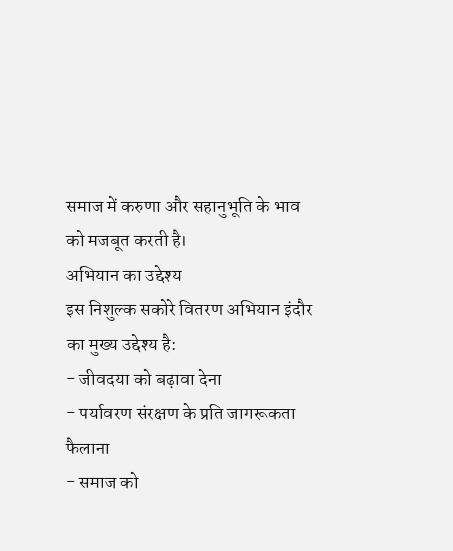समाज में करुणा और सहानुभूति के भाव को मजबूत करती है।
अभियान का उद्देश्य
इस निशुल्क सकोरे वितरण अभियान इंदौर का मुख्य उद्देश्य है:
- जीवदया को बढ़ावा देना
- पर्यावरण संरक्षण के प्रति जागरूकता फैलाना
- समाज को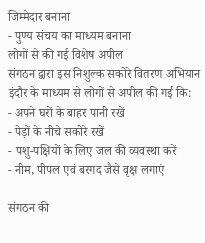जिम्मेदार बनाना
- पुण्य संचय का माध्यम बनाना
लोगों से की गई विशेष अपील
संगठन द्वारा इस निशुल्क सकोरे वितरण अभियान इंदौर के माध्यम से लोगों से अपील की गई कि:
- अपने घरों के बाहर पानी रखें
- पेड़ों के नीचे सकोरे रखें
- पशु-पक्षियों के लिए जल की व्यवस्था करें
- नीम, पीपल एवं बरगद जैसे वृक्ष लगाएं

संगठन की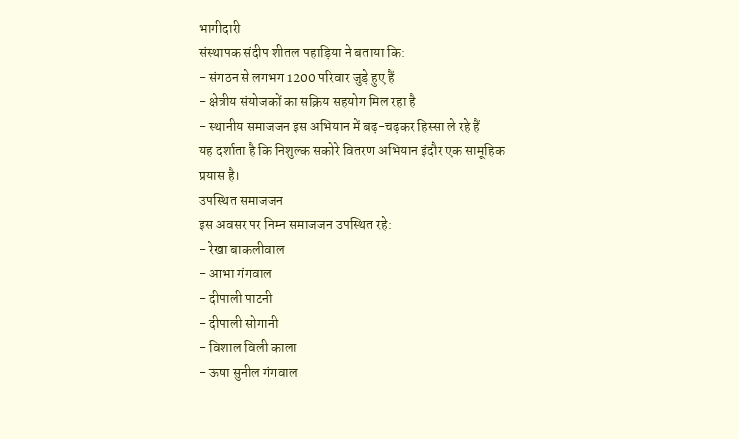भागीदारी
संस्थापक संदीप शीतल पहाड़िया ने बताया कि:
- संगठन से लगभग 1200 परिवार जुड़े हुए हैं
- क्षेत्रीय संयोजकों का सक्रिय सहयोग मिल रहा है
- स्थानीय समाजजन इस अभियान में बढ़-चढ़कर हिस्सा ले रहे हैं
यह दर्शाता है कि निशुल्क सकोरे वितरण अभियान इंदौर एक सामूहिक प्रयास है।
उपस्थित समाजजन
इस अवसर पर निम्न समाजजन उपस्थित रहे:
- रेखा बाकलीवाल
- आभा गंगवाल
- दीपाली पाटनी
- दीपाली सोगानी
- विशाल विली काला
- ऊषा सुनील गंगवाल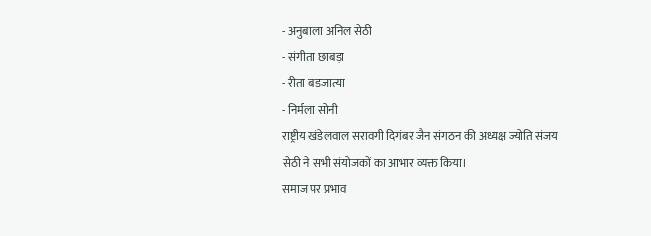- अनुबाला अनिल सेठी
- संगीता छाबड़ा
- रीता बडजात्या
- निर्मला सोनी
राष्ट्रीय खंडेलवाल सरावगी दिगंबर जैन संगठन की अध्यक्ष ज्योति संजय सेठी ने सभी संयोजकों का आभार व्यक्त किया।
समाज पर प्रभाव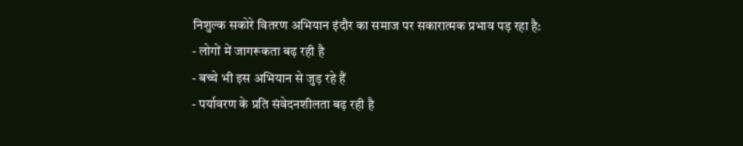निशुल्क सकोरे वितरण अभियान इंदौर का समाज पर सकारात्मक प्रभाव पड़ रहा है:
- लोगों में जागरूकता बढ़ रही है
- बच्चे भी इस अभियान से जुड़ रहे हैं
- पर्यावरण के प्रति संवेदनशीलता बढ़ रही है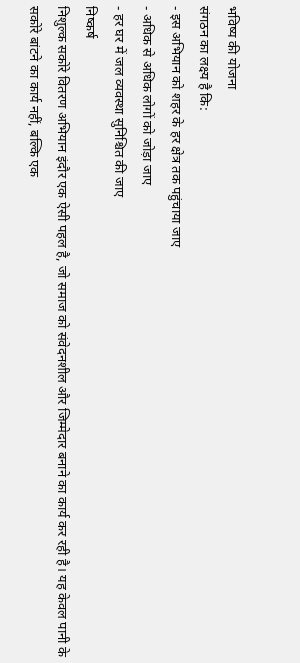भविष्य की योजना
संगठन का लक्ष्य है कि:
- इस अभियान को शहर के हर क्षेत्र तक पहुंचाया जाए
- अधिक से अधिक लोगों को जोड़ा जाए
- हर घर में जल व्यवस्था सुनिश्चित की जाए
निष्कर्ष
निशुल्क सकोरे वितरण अभियान इंदौर एक ऐसी पहल है, जो समाज को संवेदनशील और जिम्मेदार बनाने का कार्य कर रही है। यह केवल पानी के सकोरे बांटने का कार्य नहीं, बल्कि एक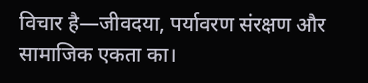विचार है—जीवदया, पर्यावरण संरक्षण और सामाजिक एकता का।